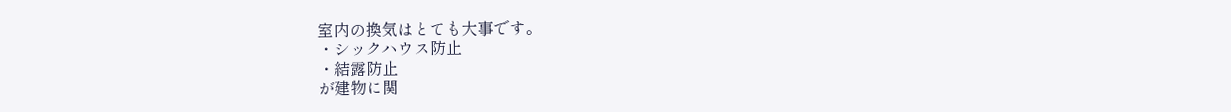室内の換気はとても大事です。
・シックハウス防止
・結露防止
が建物に関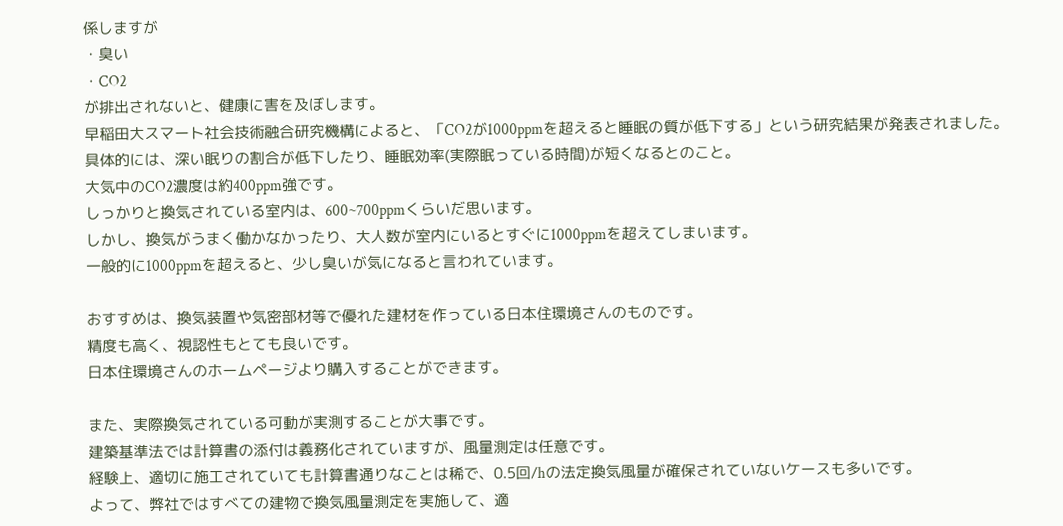係しますが
・臭い
・CO2
が排出されないと、健康に害を及ぼします。
早稲田大スマート社会技術融合研究機構によると、「CO2が1000ppmを超えると睡眠の質が低下する」という研究結果が発表されました。
具体的には、深い眠りの割合が低下したり、睡眠効率(実際眠っている時間)が短くなるとのこと。
大気中のCO2濃度は約400ppm強です。
しっかりと換気されている室内は、600~700ppmくらいだ思います。
しかし、換気がうまく働かなかったり、大人数が室内にいるとすぐに1000ppmを超えてしまいます。
一般的に1000ppmを超えると、少し臭いが気になると言われています。

おすすめは、換気装置や気密部材等で優れた建材を作っている日本住環境さんのものです。
精度も高く、視認性もとても良いです。
日本住環境さんのホームページより購入することができます。

また、実際換気されている可動が実測することが大事です。
建築基準法では計算書の添付は義務化されていますが、風量測定は任意です。
経験上、適切に施工されていても計算書通りなことは稀で、0.5回/hの法定換気風量が確保されていないケースも多いです。
よって、弊社ではすべての建物で換気風量測定を実施して、適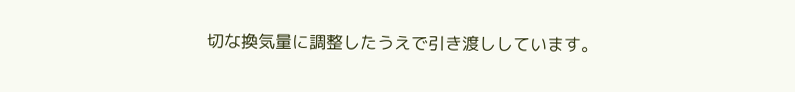切な換気量に調整したうえで引き渡ししています。